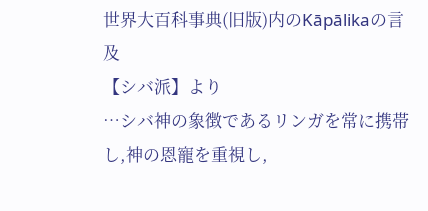世界大百科事典(旧版)内のKāpālikaの言及
【シバ派】より
…シバ神の象徴であるリンガを常に携帯し,神の恩寵を重視し,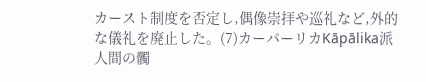カースト制度を否定し,偶像崇拝や巡礼など,外的な儀礼を廃止した。(7)カーパーリカKāpālika派 人間の髑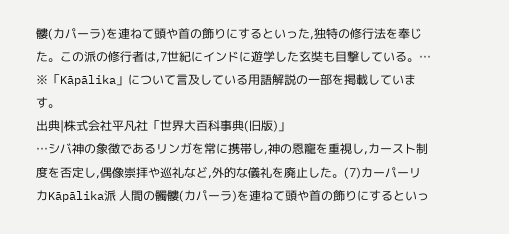髏(カパーラ)を連ねて頭や首の飾りにするといった,独特の修行法を奉じた。この派の修行者は,7世紀にインドに遊学した玄奘も目撃している。…
※「Kāpālika」について言及している用語解説の一部を掲載しています。
出典|株式会社平凡社「世界大百科事典(旧版)」
…シバ神の象徴であるリンガを常に携帯し,神の恩寵を重視し,カースト制度を否定し,偶像崇拝や巡礼など,外的な儀礼を廃止した。(7)カーパーリカKāpālika派 人間の髑髏(カパーラ)を連ねて頭や首の飾りにするといっ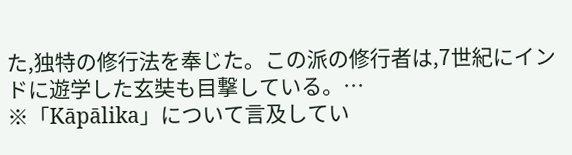た,独特の修行法を奉じた。この派の修行者は,7世紀にインドに遊学した玄奘も目撃している。…
※「Kāpālika」について言及してい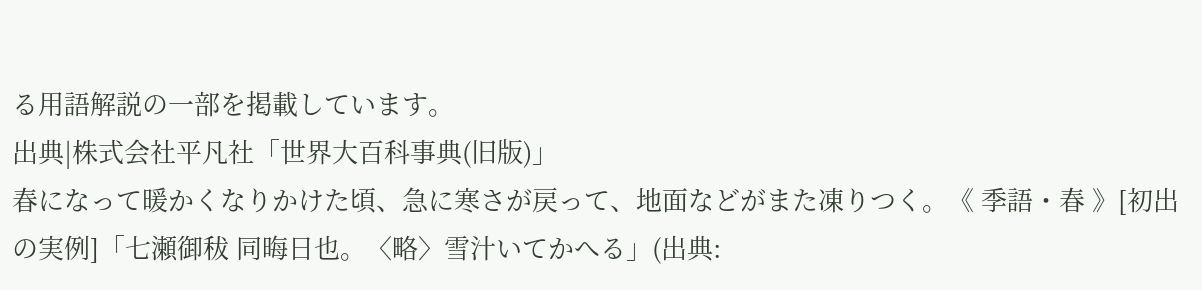る用語解説の一部を掲載しています。
出典|株式会社平凡社「世界大百科事典(旧版)」
春になって暖かくなりかけた頃、急に寒さが戻って、地面などがまた凍りつく。《 季語・春 》[初出の実例]「七瀬御秡 同晦日也。〈略〉雪汁いてかへる」(出典: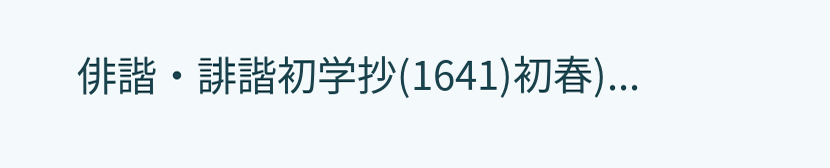俳諧・誹諧初学抄(1641)初春)...